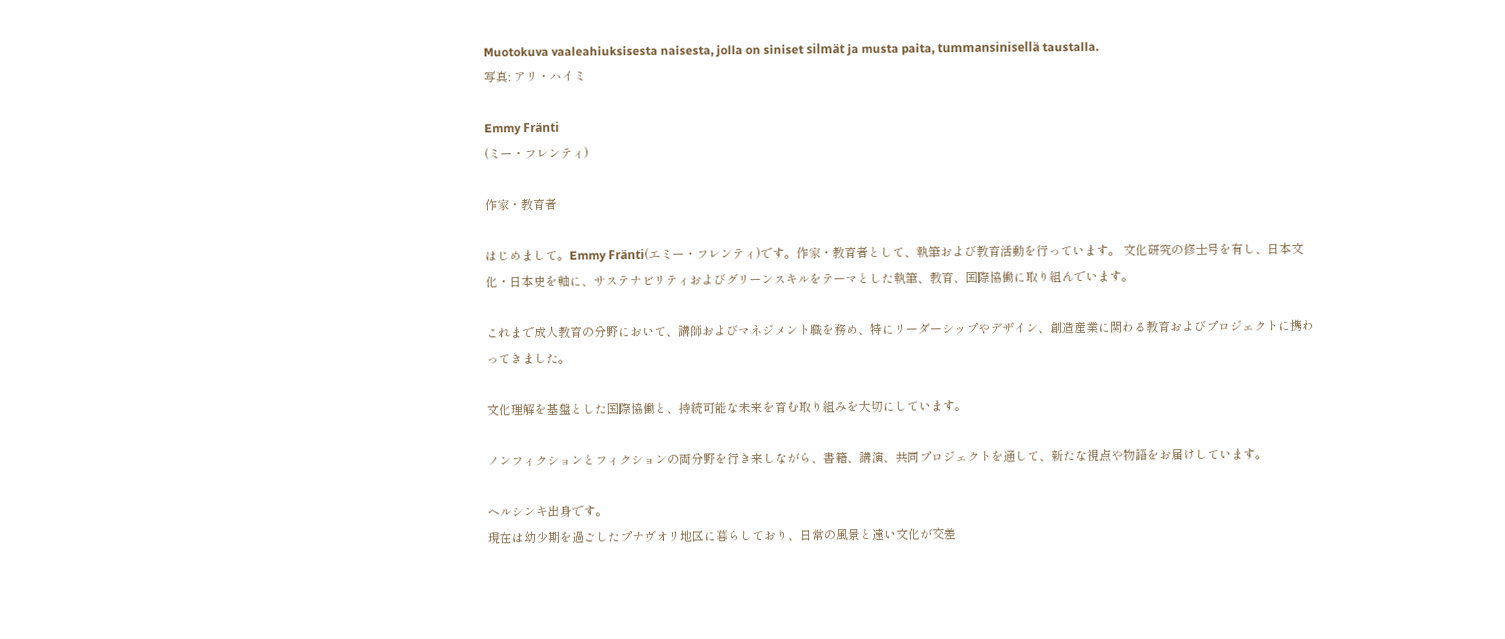Muotokuva vaaleahiuksisesta naisesta, jolla on siniset silmät ja musta paita, tummansinisellä taustalla.
写真: アリ・ハイミ

Emmy Fränti
(ミー・フレンティ)

作家・教育者

はじめまして。Emmy Fränti(エミー・フレンティ)です。作家・教育者として、執筆および教育活動を行っています。 文化研究の修士号を有し、日本文化・日本史を軸に、サステナビリティおよびグリーンスキルをテーマとした執筆、教育、国際協働に取り組んでいます。

これまで成人教育の分野において、講師およびマネジメント職を務め、特にリーダーシップやデザイン、創造産業に関わる教育およびプロジェクトに携わってきました。

文化理解を基盤とした国際協働と、持続可能な未来を育む取り組みを大切にしています。

ノンフィクションとフィクションの両分野を行き来しながら、書籍、講演、共同プロジェクトを通して、新たな視点や物語をお届けしています。

ヘルシンキ出身です。
現在は幼少期を過ごしたプナヴオリ地区に暮らしており、日常の風景と遠い文化が交差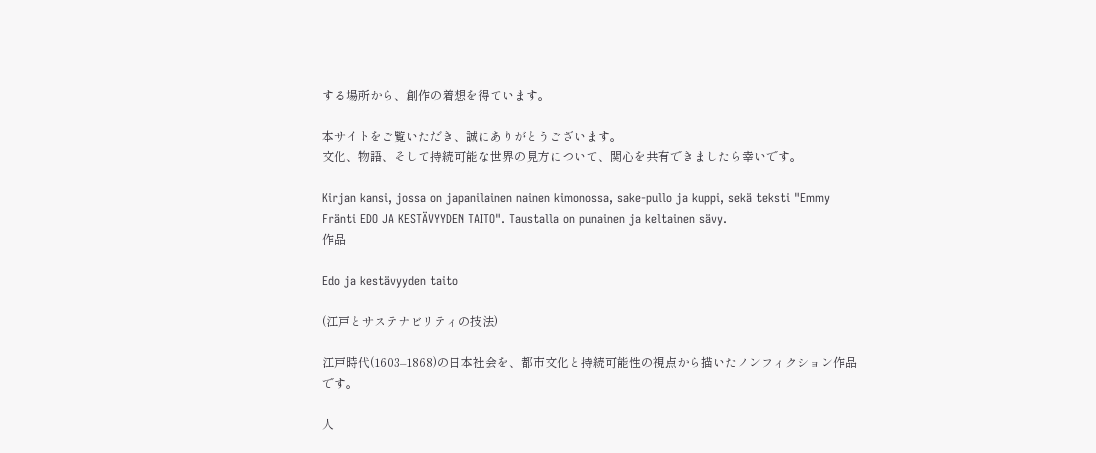する場所から、創作の着想を得ています。

本サイトをご覧いただき、誠にありがとうございます。
文化、物語、そして持続可能な世界の見方について、関心を共有できましたら幸いです。

Kirjan kansi, jossa on japanilainen nainen kimonossa, sake-pullo ja kuppi, sekä teksti "Emmy Fränti EDO JA KESTÄVYYDEN TAITO". Taustalla on punainen ja keltainen sävy.
作品

Edo ja kestävyyden taito

(江戸とサステナビリティの技法)

江戸時代(1603–1868)の日本社会を、都市文化と持続可能性の視点から描いたノンフィクション作品です。

人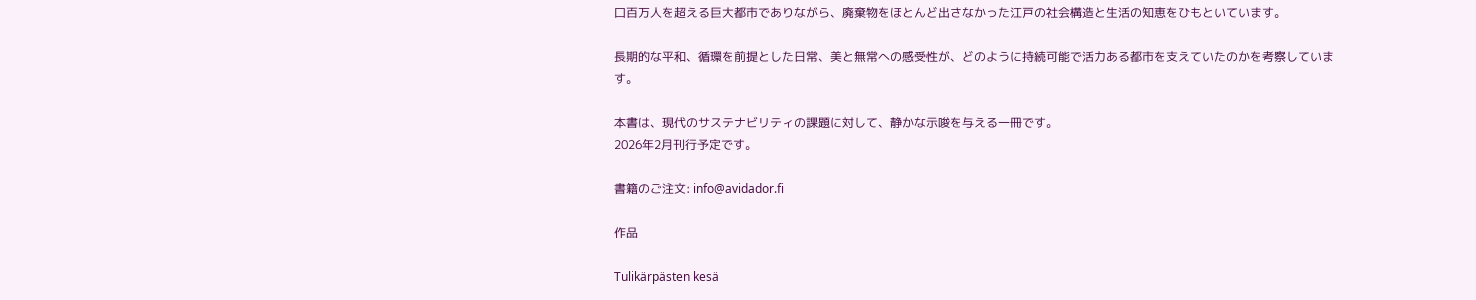口百万人を超える巨大都市でありながら、廃棄物をほとんど出さなかった江戸の社会構造と生活の知恵をひもといています。

長期的な平和、循環を前提とした日常、美と無常への感受性が、どのように持続可能で活力ある都市を支えていたのかを考察しています。

本書は、現代のサステナビリティの課題に対して、静かな示唆を与える一冊です。
2026年2月刊行予定です。

書籍のご注文: info@avidador.fi

作品

Tulikärpästen kesä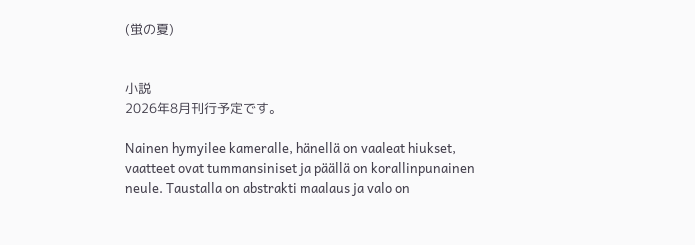(蛍の夏)


小説
2026年8月刊行予定です。

Nainen hymyilee kameralle, hänellä on vaaleat hiukset, vaatteet ovat tummansiniset ja päällä on korallinpunainen neule. Taustalla on abstrakti maalaus ja valo on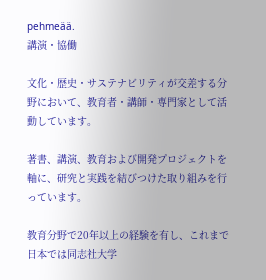pehmeää.
講演・協働

文化・歴史・サステナビリティが交差する分野において、教育者・講師・専門家として活動しています。

著書、講演、教育および開発プロジェクトを軸に、研究と実践を結びつけた取り組みを行っています。

教育分野で20年以上の経験を有し、これまで日本では同志社大学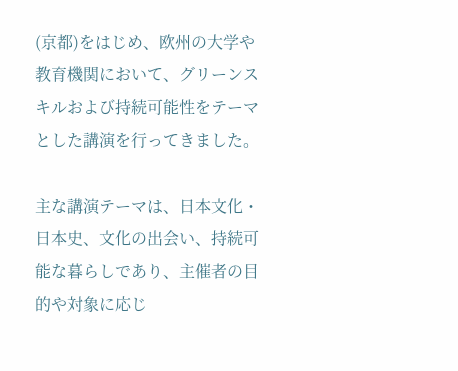(京都)をはじめ、欧州の大学や教育機関において、グリーンスキルおよび持続可能性をテーマとした講演を行ってきました。

主な講演テーマは、日本文化・日本史、文化の出会い、持続可能な暮らしであり、主催者の目的や対象に応じ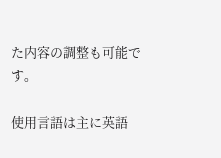た内容の調整も可能です。

使用言語は主に英語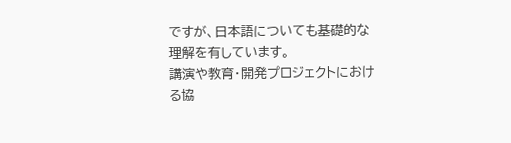ですが、日本語についても基礎的な理解を有しています。
講演や教育・開発プロジェクトにおける協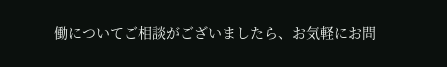働についてご相談がございましたら、お気軽にお問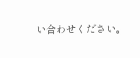い合わせください。